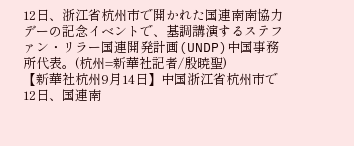12日、浙江省杭州市で開かれた国連南南協力デーの記念イベントで、基調講演するステファン・リラー国連開発計画(UNDP)中国事務所代表。(杭州=新華社記者/殷暁聖)
【新華社杭州9月14日】中国浙江省杭州市で12日、国連南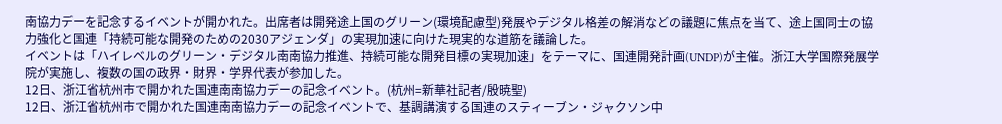南協力デーを記念するイベントが開かれた。出席者は開発途上国のグリーン(環境配慮型)発展やデジタル格差の解消などの議題に焦点を当て、途上国同士の協力強化と国連「持続可能な開発のための2030アジェンダ」の実現加速に向けた現実的な道筋を議論した。
イベントは「ハイレベルのグリーン・デジタル南南協力推進、持続可能な開発目標の実現加速」をテーマに、国連開発計画(UNDP)が主催。浙江大学国際発展学院が実施し、複数の国の政界・財界・学界代表が参加した。
12日、浙江省杭州市で開かれた国連南南協力デーの記念イベント。(杭州=新華社記者/殷暁聖)
12日、浙江省杭州市で開かれた国連南南協力デーの記念イベントで、基調講演する国連のスティーブン・ジャクソン中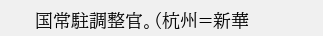国常駐調整官。(杭州=新華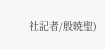社記者/殷暁聖)